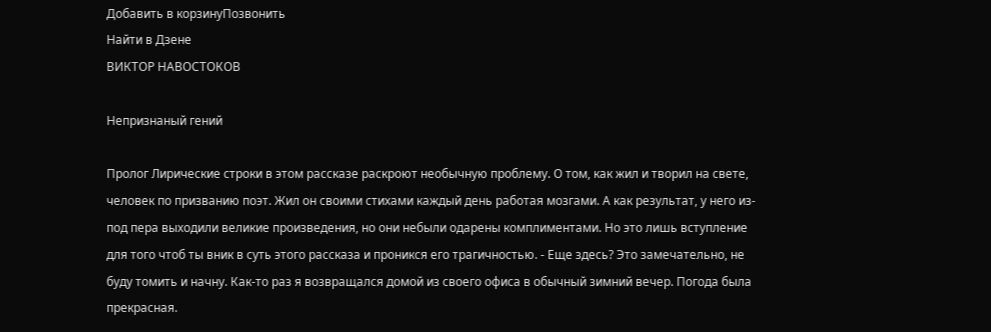Добавить в корзинуПозвонить
Найти в Дзене
ВИКТОР НАВОСТОКОВ

Непризнаный гений

Пролог Лирические строки в этом рассказе раскроют необычную проблему. О том, как жил и творил на свете, человек по призванию поэт. Жил он своими стихами каждый день работая мозгами. А как результат, у него из-под пера выходили великие произведения, но они небыли одарены комплиментами. Но это лишь вступление для того чтоб ты вник в суть этого рассказа и проникся его трагичностью. - Еще здесь? Это замечательно, не буду томить и начну. Как-то раз я возвращался домой из своего офиса в обычный зимний вечер. Погода была прекрасная.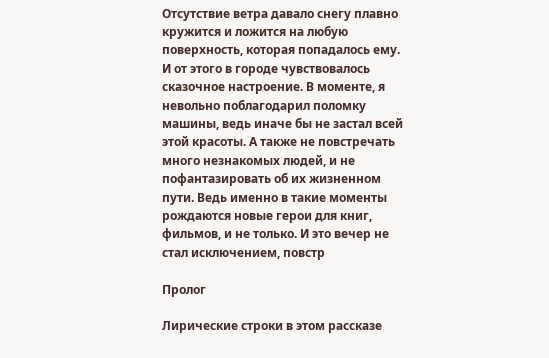Отсутствие ветра давало снегу плавно кружится и ложится на любую поверхность, которая попадалось ему. И от этого в городе чувствовалось сказочное настроение. В моменте, я невольно поблагодарил поломку машины, ведь иначе бы не застал всей этой красоты. А также не повстречать много незнакомых людей, и не пофантазировать об их жизненном пути. Ведь именно в такие моменты рождаются новые герои для книг, фильмов, и не только. И это вечер не стал исключением, повстр

Пролог

Лирические строки в этом рассказе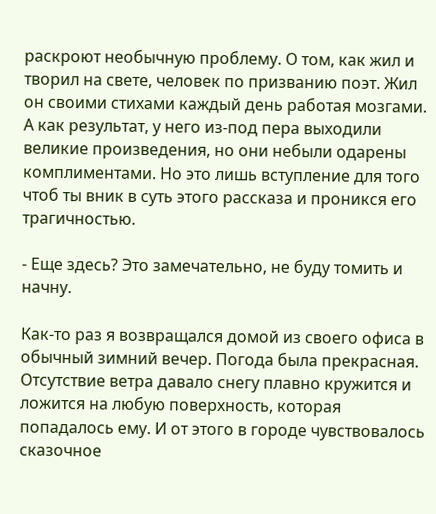раскроют необычную проблему. О том, как жил и творил на свете, человек по призванию поэт. Жил он своими стихами каждый день работая мозгами. А как результат, у него из-под пера выходили великие произведения, но они небыли одарены комплиментами. Но это лишь вступление для того чтоб ты вник в суть этого рассказа и проникся его трагичностью.

- Еще здесь? Это замечательно, не буду томить и начну.

Как-то раз я возвращался домой из своего офиса в обычный зимний вечер. Погода была прекрасная. Отсутствие ветра давало снегу плавно кружится и ложится на любую поверхность, которая попадалось ему. И от этого в городе чувствовалось сказочное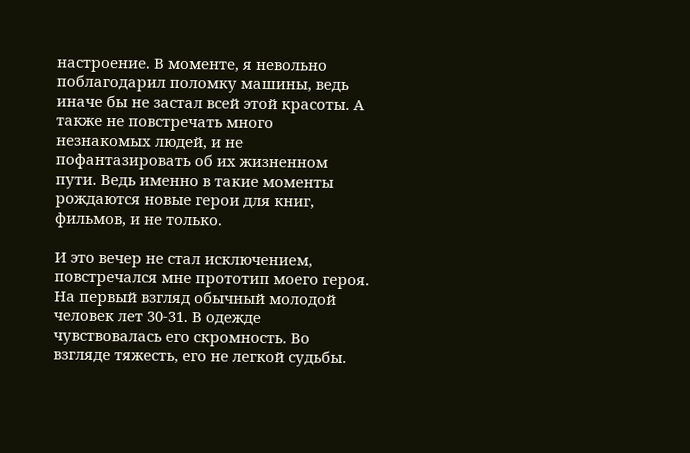настроение. В моменте, я невольно поблагодарил поломку машины, ведь иначе бы не застал всей этой красоты. А также не повстречать много незнакомых людей, и не пофантазировать об их жизненном пути. Ведь именно в такие моменты рождаются новые герои для книг, фильмов, и не только.

И это вечер не стал исключением, повстречался мне прототип моего героя. На первый взгляд обычный молодой человек лет 30-31. В одежде чувствовалась его скромность. Во взгляде тяжесть, его не легкой судьбы.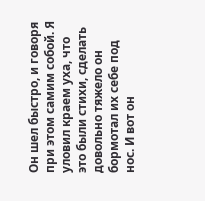Он шел быстро, и говоря при этом самим собой. Я уловил краем уха, что это были стихи, сделать довольно тяжело он бормотал их себе под нос. И вот он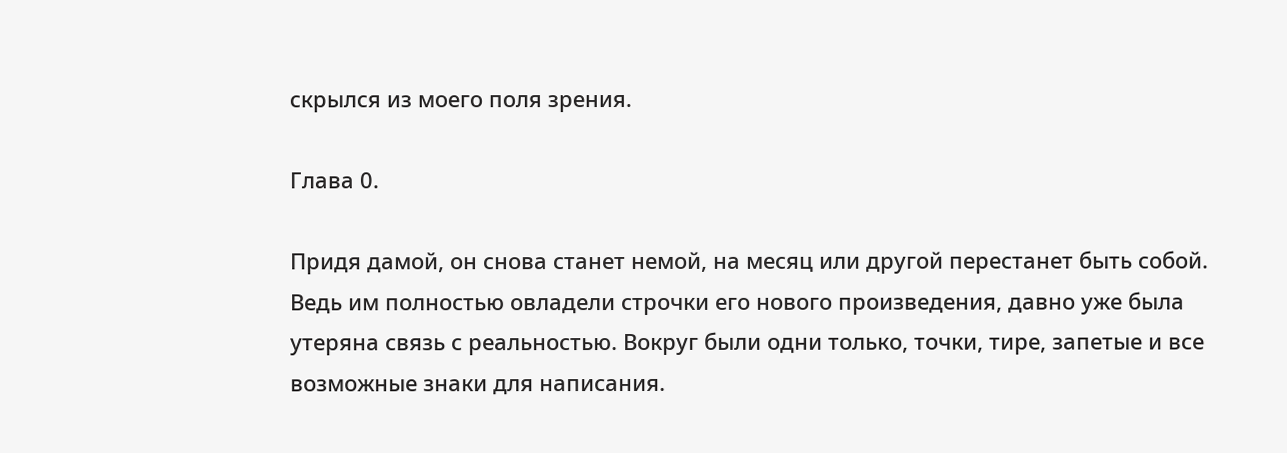скрылся из моего поля зрения.

Глава 0.

Придя дамой, он снова станет немой, на месяц или другой перестанет быть собой. Ведь им полностью овладели строчки его нового произведения, давно уже была утеряна связь с реальностью. Вокруг были одни только, точки, тире, запетые и все возможные знаки для написания.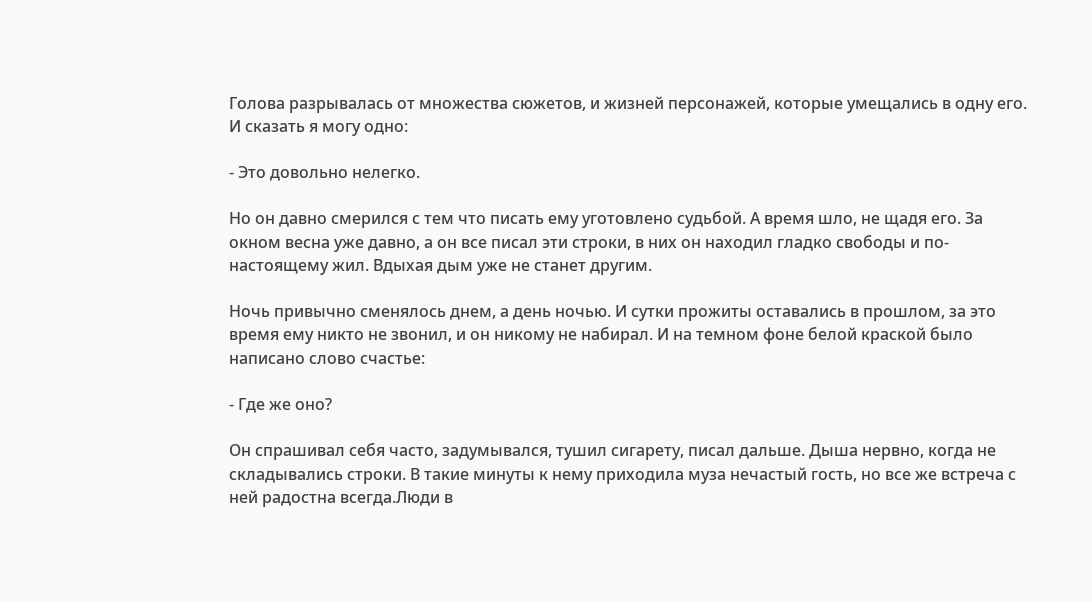Голова разрывалась от множества сюжетов, и жизней персонажей, которые умещались в одну его. И сказать я могу одно:

- Это довольно нелегко.

Но он давно смерился с тем что писать ему уготовлено судьбой. А время шло, не щадя его. За окном весна уже давно, а он все писал эти строки, в них он находил гладко свободы и по-настоящему жил. Вдыхая дым уже не станет другим.

Ночь привычно сменялось днем, а день ночью. И сутки прожиты оставались в прошлом, за это время ему никто не звонил, и он никому не набирал. И на темном фоне белой краской было написано слово счастье:

- Где же оно?

Он спрашивал себя часто, задумывался, тушил сигарету, писал дальше. Дыша нервно, когда не складывались строки. В такие минуты к нему приходила муза нечастый гость, но все же встреча с ней радостна всегда.Люди в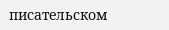писательском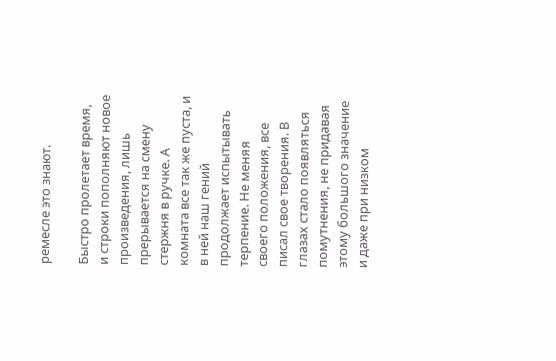ремесле это знают.

Быстро пролетает время, и строки пополняют новое произведения, лишь прерывается на смену стержня в ручке. А комната все так же пуста, и в ней наш гений продолжает испытывать терпение. Не меняя своего положения, все писал свое творения. В глазах стало появляться помутнения, не придавая этому большого значение и даже при низком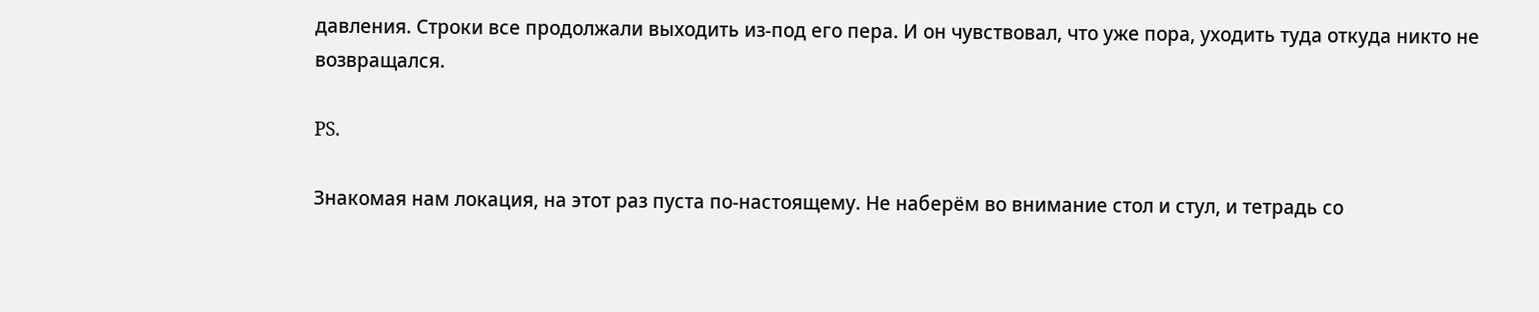давления. Строки все продолжали выходить из-под его пера. И он чувствовал, что уже пора, уходить туда откуда никто не возвращался.

PS.

Знакомая нам локация, на этот раз пуста по-настоящему. Не наберём во внимание стол и стул, и тетрадь со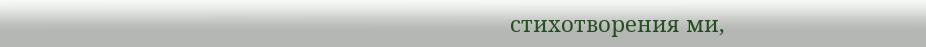стихотворения ми,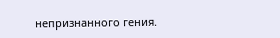непризнанного гения.